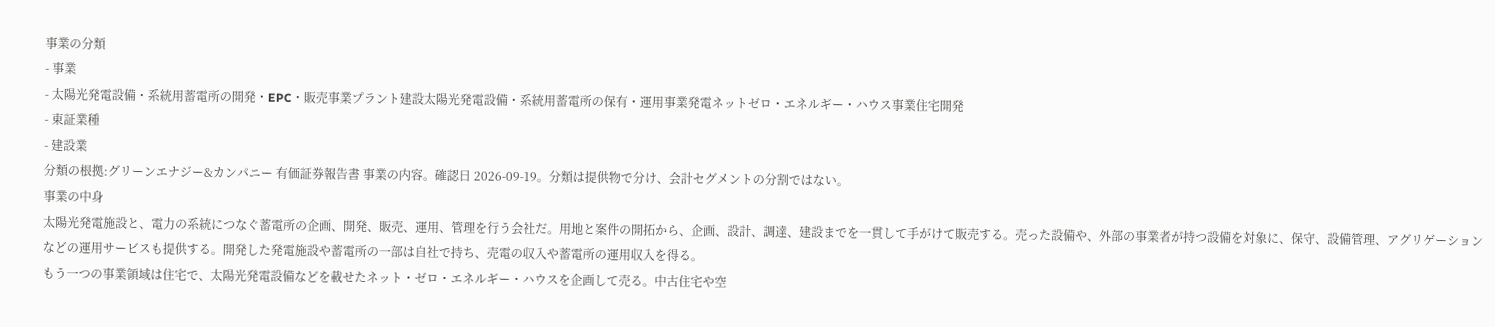事業の分類
- 事業
- 太陽光発電設備・系統用蓄電所の開発・EPC・販売事業プラント建設太陽光発電設備・系統用蓄電所の保有・運用事業発電ネットゼロ・エネルギー・ハウス事業住宅開発
- 東証業種
- 建設業
分類の根拠:グリーンエナジー&カンパニー 有価証券報告書 事業の内容。確認日 2026-09-19。分類は提供物で分け、会計セグメントの分割ではない。
事業の中身
太陽光発電施設と、電力の系統につなぐ蓄電所の企画、開発、販売、運用、管理を行う会社だ。用地と案件の開拓から、企画、設計、調達、建設までを一貫して手がけて販売する。売った設備や、外部の事業者が持つ設備を対象に、保守、設備管理、アグリゲーションなどの運用サービスも提供する。開発した発電施設や蓄電所の一部は自社で持ち、売電の収入や蓄電所の運用収入を得る。
もう一つの事業領域は住宅で、太陽光発電設備などを載せたネット・ゼロ・エネルギー・ハウスを企画して売る。中古住宅や空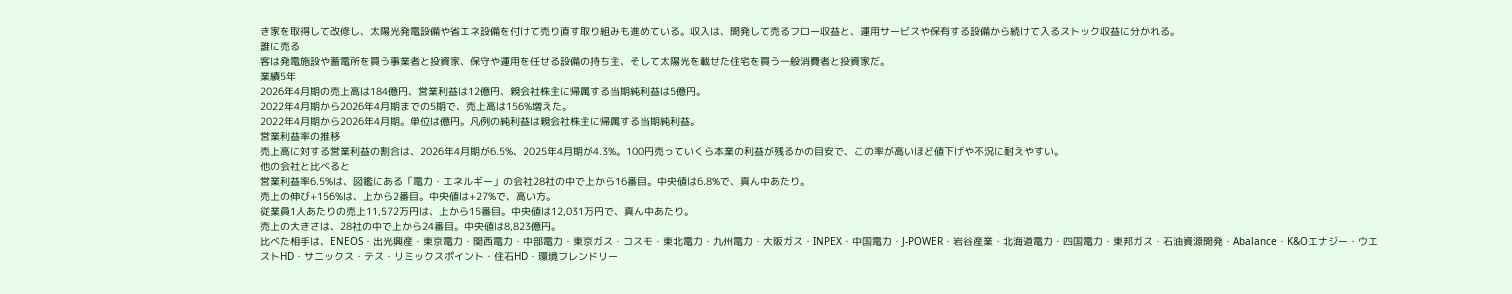き家を取得して改修し、太陽光発電設備や省エネ設備を付けて売り直す取り組みも進めている。収入は、開発して売るフロー収益と、運用サービスや保有する設備から続けて入るストック収益に分かれる。
誰に売る
客は発電施設や蓄電所を買う事業者と投資家、保守や運用を任せる設備の持ち主、そして太陽光を載せた住宅を買う一般消費者と投資家だ。
業績5年
2026年4月期の売上高は184億円、営業利益は12億円、親会社株主に帰属する当期純利益は5億円。
2022年4月期から2026年4月期までの5期で、売上高は156%増えた。
2022年4月期から2026年4月期。単位は億円。凡例の純利益は親会社株主に帰属する当期純利益。
営業利益率の推移
売上高に対する営業利益の割合は、2026年4月期が6.5%、2025年4月期が4.3%。100円売っていくら本業の利益が残るかの目安で、この率が高いほど値下げや不況に耐えやすい。
他の会社と比べると
営業利益率6.5%は、図鑑にある「電力・エネルギー」の会社28社の中で上から16番目。中央値は6.8%で、真ん中あたり。
売上の伸び+156%は、上から2番目。中央値は+27%で、高い方。
従業員1人あたりの売上11,572万円は、上から15番目。中央値は12,031万円で、真ん中あたり。
売上の大きさは、28社の中で上から24番目。中央値は8,823億円。
比べた相手は、ENEOS・出光興産・東京電力・関西電力・中部電力・東京ガス・コスモ・東北電力・九州電力・大阪ガス・INPEX・中国電力・J-POWER・岩谷産業・北海道電力・四国電力・東邦ガス・石油資源開発・Abalance・K&Oエナジー・ウエストHD・サニックス・テス・リミックスポイント・住石HD・環境フレンドリー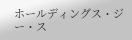ホールディングス・ジー・ス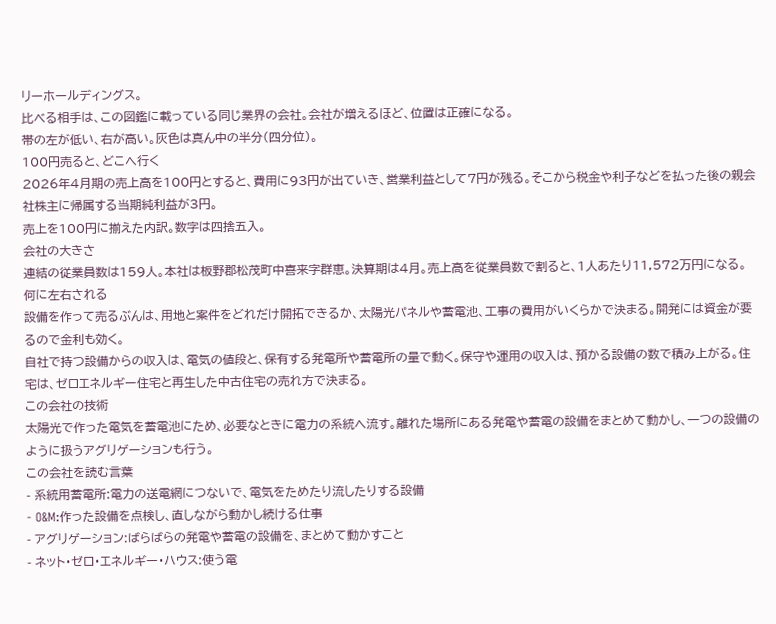リーホールディングス。
比べる相手は、この図鑑に載っている同じ業界の会社。会社が増えるほど、位置は正確になる。
帯の左が低い、右が高い。灰色は真ん中の半分(四分位)。
100円売ると、どこへ行く
2026年4月期の売上高を100円とすると、費用に93円が出ていき、営業利益として7円が残る。そこから税金や利子などを払った後の親会社株主に帰属する当期純利益が3円。
売上を100円に揃えた内訳。数字は四捨五入。
会社の大きさ
連結の従業員数は159人。本社は板野郡松茂町中喜来字群恵。決算期は4月。売上高を従業員数で割ると、1人あたり11,572万円になる。
何に左右される
設備を作って売るぶんは、用地と案件をどれだけ開拓できるか、太陽光パネルや蓄電池、工事の費用がいくらかで決まる。開発には資金が要るので金利も効く。
自社で持つ設備からの収入は、電気の値段と、保有する発電所や蓄電所の量で動く。保守や運用の収入は、預かる設備の数で積み上がる。住宅は、ゼロエネルギー住宅と再生した中古住宅の売れ方で決まる。
この会社の技術
太陽光で作った電気を蓄電池にため、必要なときに電力の系統へ流す。離れた場所にある発電や蓄電の設備をまとめて動かし、一つの設備のように扱うアグリゲーションも行う。
この会社を読む言葉
- 系統用蓄電所:電力の送電網につないで、電気をためたり流したりする設備
- O&M:作った設備を点検し、直しながら動かし続ける仕事
- アグリゲーション:ばらばらの発電や蓄電の設備を、まとめて動かすこと
- ネット・ゼロ・エネルギー・ハウス:使う電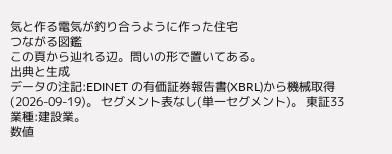気と作る電気が釣り合うように作った住宅
つながる図鑑
この頁から辿れる辺。問いの形で置いてある。
出典と生成
データの注記:EDINET の有価証券報告書(XBRL)から機械取得(2026-09-19)。 セグメント表なし(単一セグメント)。 東証33業種:建設業。
数値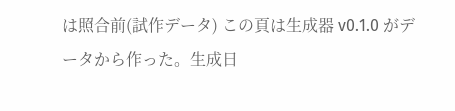は照合前(試作データ) この頁は生成器 v0.1.0 がデータから作った。生成日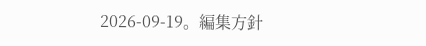2026-09-19。編集方針